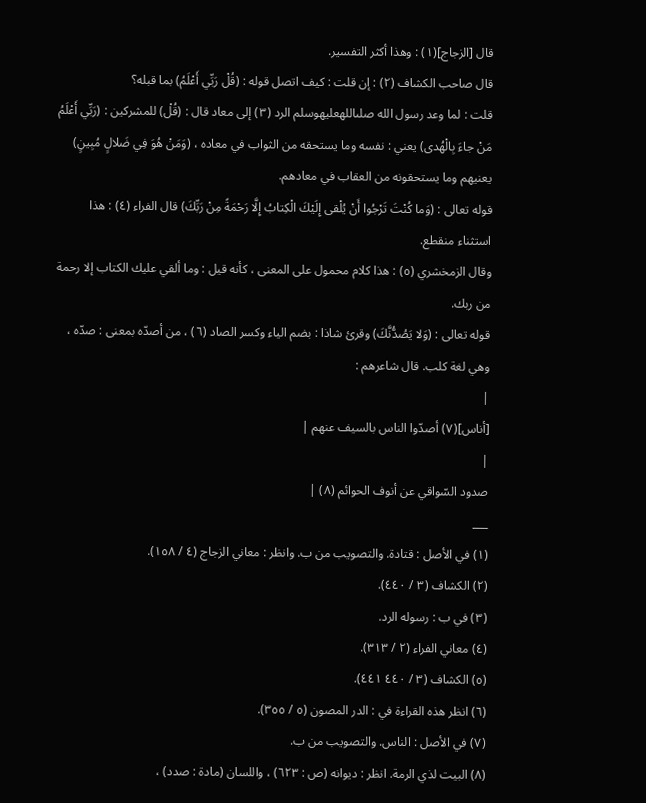قال [الزجاج](١) : وهذا أكثر التفسير.
قال صاحب الكشاف (٢) : إن قلت : كيف اتصل قوله : (قُلْ رَبِّي أَعْلَمُ) بما قبله؟
قلت : لما وعد رسول الله صلىاللهعليهوسلم الرد (٣) إلى معاد قال : (قُلْ) للمشركين : (رَبِّي أَعْلَمُ مَنْ جاءَ بِالْهُدى) يعني : نفسه وما يستحقه من الثواب في معاده ، (وَمَنْ هُوَ فِي ضَلالٍ مُبِينٍ) يعنيهم وما يستحقونه من العقاب في معادهم.
قوله تعالى : (وَما كُنْتَ تَرْجُوا أَنْ يُلْقى إِلَيْكَ الْكِتابُ إِلَّا رَحْمَةً مِنْ رَبِّكَ) قال الفراء (٤) : هذا استثناء منقطع.
وقال الزمخشري (٥) : هذا كلام محمول على المعنى ، كأنه قيل : وما ألقي عليك الكتاب إلا رحمة من ربك.
قوله تعالى : (وَلا يَصُدُّنَّكَ) وقرئ شاذا : بضم الياء وكسر الصاد (٦) ، من أصدّه بمعنى : صدّه ، وهي لغة كلب. قال شاعرهم :
|
[أناس](٧) أصدّوا الناس بالسيف عنهم |
|
صدود السّواقي عن أنوف الحوائم (٨) |
___
(١) في الأصل : قتادة. والتصويب من ب. وانظر : معاني الزجاج (٤ / ١٥٨).
(٢) الكشاف (٣ / ٤٤٠).
(٣) في ب : رسوله الرد.
(٤) معاني الفراء (٢ / ٣١٣).
(٥) الكشاف (٣ / ٤٤٠ ٤٤١).
(٦) انظر هذه القراءة في : الدر المصون (٥ / ٣٥٥).
(٧) في الأصل : الناس. والتصويب من ب.
(٨) البيت لذي الرمة. انظر : ديوانه (ص : ٦٢٣) ، واللسان (مادة : صدد) ،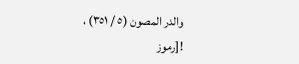والدر المصون (٥ / ٣٥١) ،
![رموز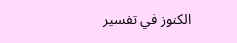الكنوز في تفسير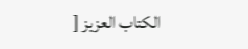الكتاب العزيز [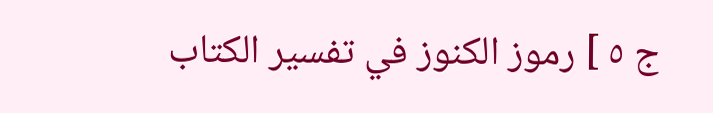ج ٥ ] رموز الكنوز في تفسير الكتاب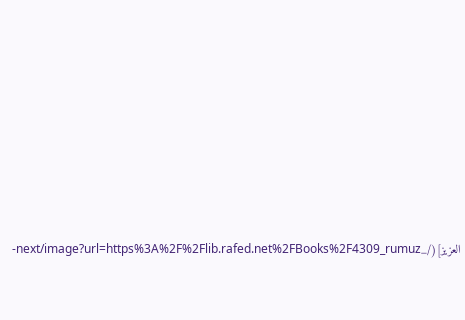العزيز](/_next/image?url=https%3A%2F%2Flib.rafed.net%2FBooks%2F4309_rumuz-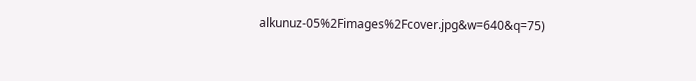alkunuz-05%2Fimages%2Fcover.jpg&w=640&q=75)